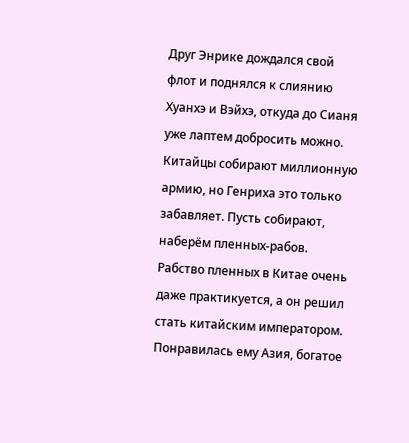Друг Энрике дождался свой флот и поднялся к слиянию Хуанхэ и Вэйхэ, откуда до Сианя уже лаптем добросить можно. Китайцы собирают миллионную армию, но Генриха это только забавляет. Пусть собирают, наберём пленных-рабов. Рабство пленных в Китае очень даже практикуется, а он решил стать китайским императором. Понравилась ему Азия, богатое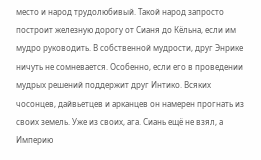место и народ трудолюбивый. Такой народ запросто построит железную дорогу от Сианя до Кёльна, если им мудро руководить. В собственной мудрости, друг Энрике ничуть не сомневается. Особенно, если его в проведении мудрых решений поддержит друг Интико. Всяких чосонцев, дайвьетцев и арканцев он намерен прогнать из своих земель. Уже из своих, ага. Сиань ещё не взял, а Империю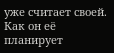уже считает своей. Как он её планирует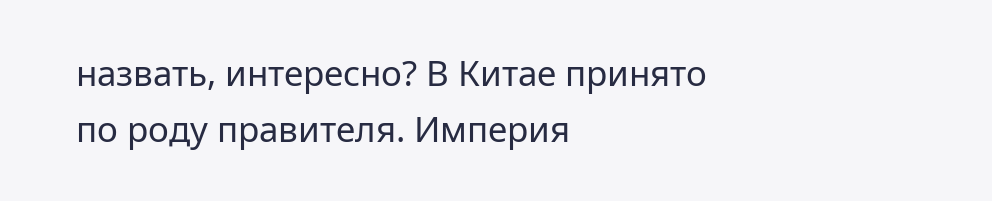назвать, интересно? В Китае принято по роду правителя. Империя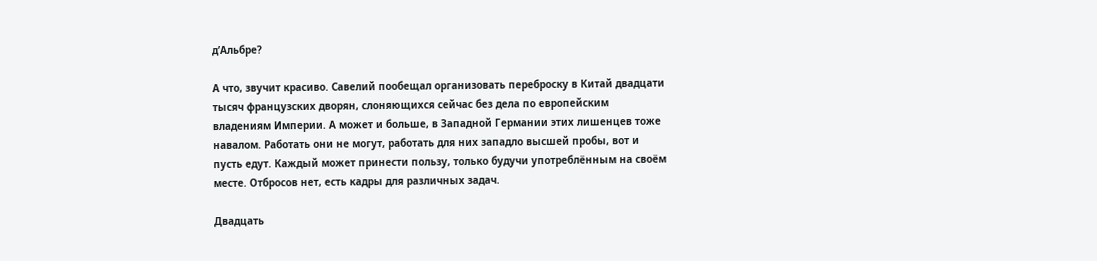д’Альбре?

А что, звучит красиво. Савелий пообещал организовать переброску в Китай двадцати тысяч французских дворян, слоняющихся сейчас без дела по европейским владениям Империи. А может и больше, в Западной Германии этих лишенцев тоже навалом. Работать они не могут, работать для них западло высшей пробы, вот и пусть едут. Каждый может принести пользу, только будучи употреблённым на своём месте. Отбросов нет, есть кадры для различных задач.

Двадцать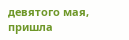девятого мая, пришла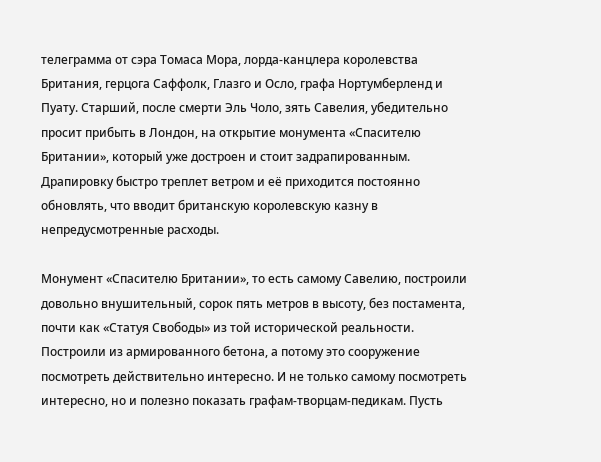телеграмма от сэра Томаса Мора, лорда-канцлера королевства Британия, герцога Саффолк, Глазго и Осло, графа Нортумберленд и Пуату. Старший, после смерти Эль Чоло, зять Савелия, убедительно просит прибыть в Лондон, на открытие монумента «Спасителю Британии», который уже достроен и стоит задрапированным. Драпировку быстро треплет ветром и её приходится постоянно обновлять, что вводит британскую королевскую казну в непредусмотренные расходы.

Монумент «Спасителю Британии», то есть самому Савелию, построили довольно внушительный, сорок пять метров в высоту, без постамента, почти как «Статуя Свободы» из той исторической реальности. Построили из армированного бетона, а потому это сооружение посмотреть действительно интересно. И не только самому посмотреть интересно, но и полезно показать графам-творцам-педикам. Пусть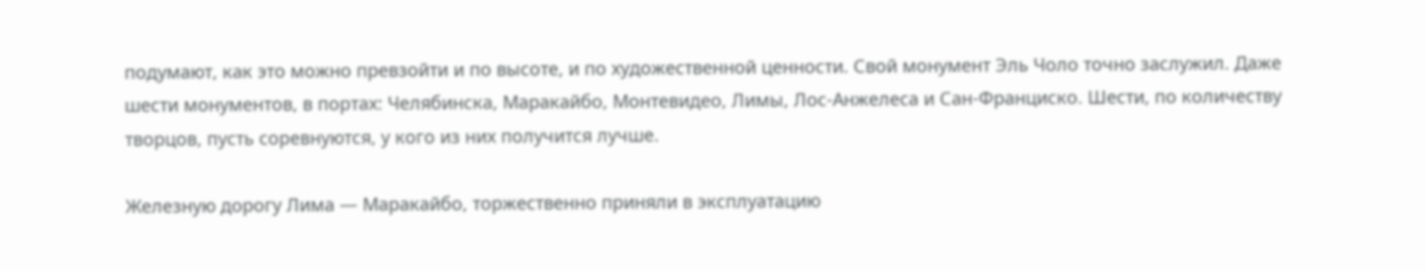подумают, как это можно превзойти и по высоте, и по художественной ценности. Свой монумент Эль Чоло точно заслужил. Даже шести монументов, в портах: Челябинска, Маракайбо, Монтевидео, Лимы, Лос-Анжелеса и Сан-Франциско. Шести, по количеству творцов, пусть соревнуются, у кого из них получится лучше.

Железную дорогу Лима — Маракайбо, торжественно приняли в эксплуатацию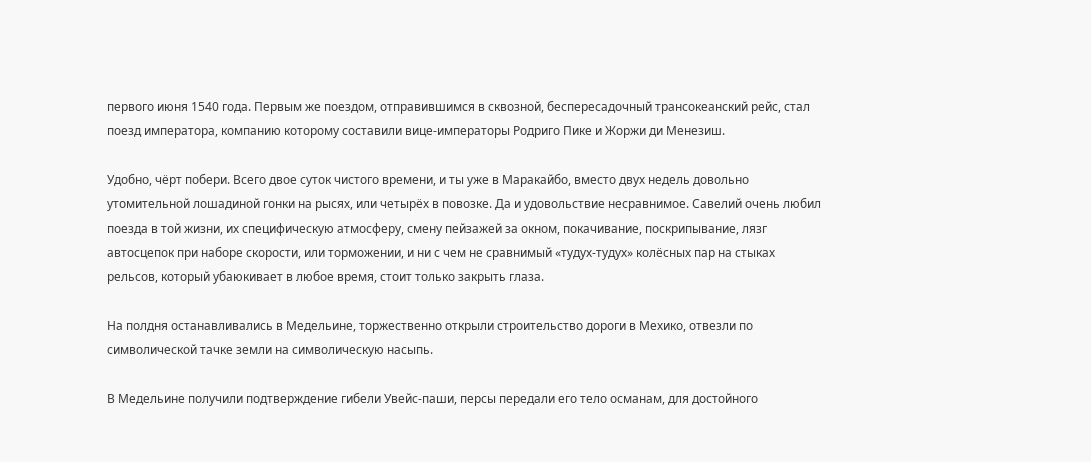первого июня 1540 года. Первым же поездом, отправившимся в сквозной, беспересадочный трансокеанский рейс, стал поезд императора, компанию которому составили вице-императоры Родриго Пике и Жоржи ди Менезиш.

Удобно, чёрт побери. Всего двое суток чистого времени, и ты уже в Маракайбо, вместо двух недель довольно утомительной лошадиной гонки на рысях, или четырёх в повозке. Да и удовольствие несравнимое. Савелий очень любил поезда в той жизни, их специфическую атмосферу, смену пейзажей за окном, покачивание, поскрипывание, лязг автосцепок при наборе скорости, или торможении, и ни с чем не сравнимый «тудух-тудух» колёсных пар на стыках рельсов, который убаюкивает в любое время, стоит только закрыть глаза.

На полдня останавливались в Медельине, торжественно открыли строительство дороги в Мехико, отвезли по символической тачке земли на символическую насыпь.

В Медельине получили подтверждение гибели Увейс-паши, персы передали его тело османам, для достойного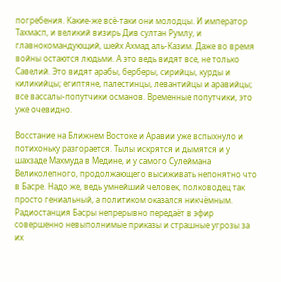погребения. Какие-же всё-таки они молодцы. И император Тахмасп, и великий визирь Див султан Румлу, и главнокомандующий, шейх Ахмад аль-Казим. Даже во время войны остаются людьми. А это ведь видят все, не только Савелий. Это видят арабы, берберы, сирийцы, курды и киликийцы; египтяне, палестинцы, левантийцы и аравийцы; все вассалы-попутчики османов. Временные попутчики, это уже очевидно.

Восстание на Ближнем Востоке и Аравии уже вспыхнуло и потихоньку разгорается. Тылы искрятся и дымятся и у шахзаде Махмуда в Медине, и у самого Сулеймана Великолепного, продолжающего высиживать непонятно что в Басре. Надо же, ведь умнейший человек, полководец так просто гениальный, а политиком оказался никчёмным. Радиостанция Басры непрерывно передаёт в эфир совершенно невыполнимые приказы и страшные угрозы за их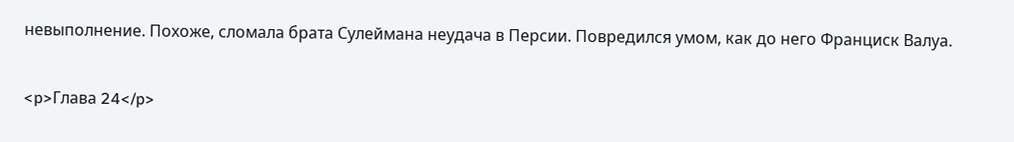невыполнение. Похоже, сломала брата Сулеймана неудача в Персии. Повредился умом, как до него Франциск Валуа.

<p>Глава 24</p>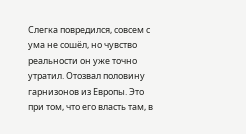Слегка повредился, совсем с ума не сошёл, но чувство реальности он уже точно утратил. Отозвал половину гарнизонов из Европы. Это при том, что его власть там, в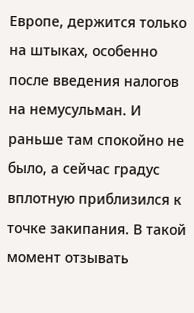Европе, держится только на штыках, особенно после введения налогов на немусульман. И раньше там спокойно не было, а сейчас градус вплотную приблизился к точке закипания. В такой момент отзывать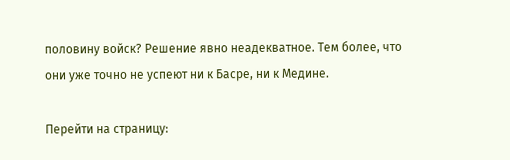половину войск? Решение явно неадекватное. Тем более, что они уже точно не успеют ни к Басре, ни к Медине.

Перейти на страницу: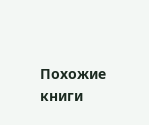Похожие книги